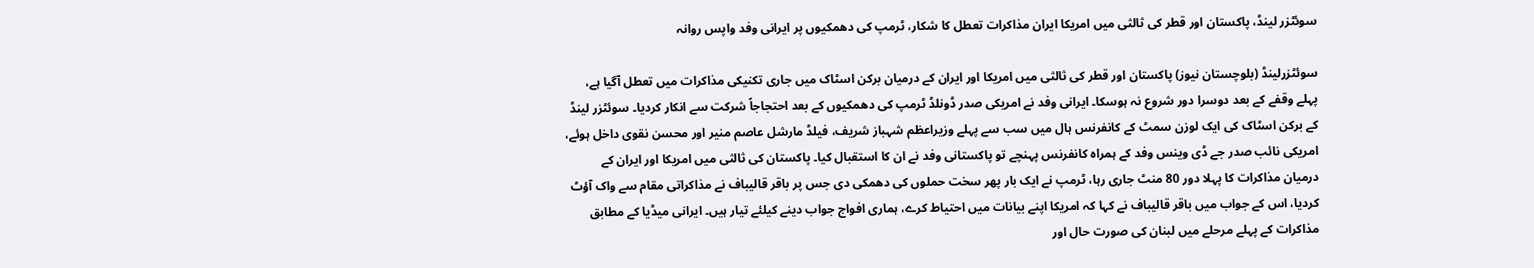سوئٹزر لینڈ، پاکستان اور قطر کی ثالثی میں امریکا ایران مذاکرات تعطل کا شکار، ٹرمپ کی دھمکیوں پر ایرانی وفد واپس روانہ

سوئٹزرلینڈ (بلوچستان نیوز) پاکستان اور قطر کی ثالثی میں امریکا اور ایران کے درمیان برکن اسٹاک میں جاری تکنیکی مذاکرات میں تعطل آگیا ہے، پہلے وقفے کے بعد دوسرا دور شروع نہ ہوسکا۔ ایرانی وفد نے امریکی صدر ڈونلڈ ٹرمپ کی دھمکیوں کے بعد احتجاجاً شرکت سے انکار کردیا۔ سوئٹزر لینڈ کے برکن اسٹاک کی ایک لوزن سمٹ کے کانفرنس ہال میں سب سے پہلے وزیراعظم شہباز شریف، فیلڈ مارشل عاصم منیر اور محسن نقوی داخل ہوئے، امریکی نائب صدر جے ڈی وینس وفد کے ہمراہ کانفرنس پہنچے تو پاکستانی وفد نے ان کا استقبال کیا۔ پاکستان کی ثالثی میں امریکا اور ایران کے درمیان مذاکرات کا پہلا دور 80 منٹ جاری رہا، ٹرمپ نے ایک بار پھر سخت حملوں کی دھمکی دی جس پر باقر قالیباف نے مذاکراتی مقام سے واک آؤٹ کردیا، اس کے جواب میں باقر قالیباف نے کہا کہ امریکا اپنے بیانات میں احتیاط کرے، ہماری افواج جواب دینے کیلئے تیار ہیں۔ ایرانی میڈیا کے مطابق مذاکرات کے پہلے مرحلے میں لبنان کی صورت حال اور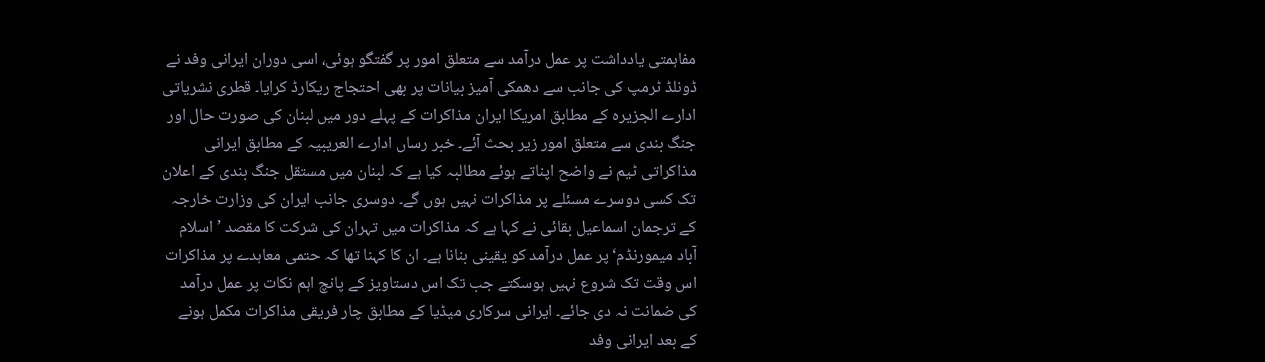مفاہمتی یادداشت پر عمل درآمد سے متعلق امور پر گفتگو ہوئی، اسی دوران ایرانی وفد نے ڈونلڈ ٹرمپ کی جانب سے دھمکی آمیز بیانات پر بھی احتجاج ریکارڈ کرایا۔ قطری نشریاتی ادارے الجزیرہ کے مطابق امریکا ایران مذاکرات کے پہلے دور میں لبنان کی صورت حال اور جنگ بندی سے متعلق امور زیر بحث آئے۔ خبر رساں ادارے العریبیہ کے مطابق ایرانی مذاکراتی ٹیم نے واضح اپناتے ہوئے مطالبہ کیا ہے کہ لبنان میں مستقل جنگ بندی کے اعلان تک کسی دوسرے مسئلے پر مذاکرات نہیں ہوں گے۔ دوسری جانب ایران کی وزارت خارجہ کے ترجمان اسماعیل بقائی نے کہا ہے کہ مذاکرات میں تہران کی شرکت کا مقصد ’اسلام آباد میمورنڈم‘ پر عمل درآمد کو یقینی بنانا ہے۔ ان کا کہنا تھا کہ حتمی معاہدے پر مذاکرات اس وقت تک شروع نہیں ہوسکتے جب تک اس دستاویز کے پانچ اہم نکات پر عمل درآمد کی ضمانت نہ دی جائے۔ ایرانی سرکاری میڈیا کے مطابق چار فریقی مذاکرات مکمل ہونے کے بعد ایرانی وفد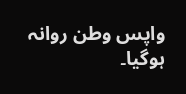واپس وطن روانہ ہوگیا۔